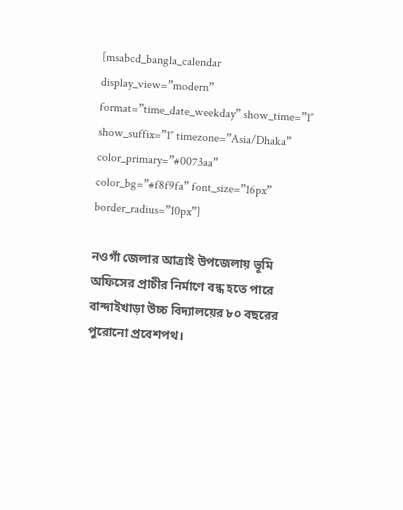[msabcd_bangla_calendar display_view=”modern” format=”time_date_weekday” show_time=”1″ show_suffix=”1″ timezone=”Asia/Dhaka” color_primary=”#0073aa” color_bg=”#f8f9fa” font_size=”16px” border_radius=”10px”]

নওগাঁ জেলার আত্রাই উপজেলায় ভূমি অফিসের প্রাচীর নির্মাণে বন্ধ হতে পারে বান্দাইখাড়া উচ্চ বিদ্যালয়ের ৮০ বছরের পুরোনো প্রবেশপথ।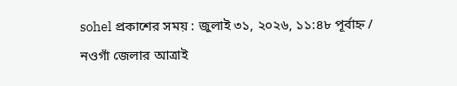sohel প্রকাশের সময় : জুলাই ৩১, ২০২৬, ১১:৪৮ পূর্বাহ্ন /
নওগাঁ জেলার আত্রাই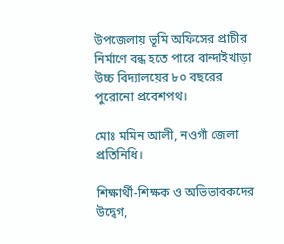উপজেলায় ভূমি অফিসের প্রাচীর নির্মাণে বন্ধ হতে পারে বান্দাইখাড়া উচ্চ বিদ্যালয়ের ৮০ বছরের পুরোনো প্রবেশপথ।

মোঃ মমিন আলী, নওগাঁ জেলা প্রতিনিধি।

শিক্ষার্থী-শিক্ষক ও অভিভাবকদের উদ্বেগ,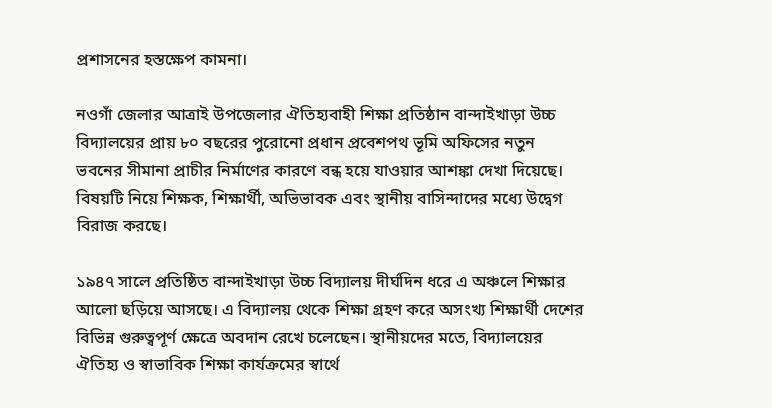প্রশাসনের হস্তক্ষেপ কামনা।

নওগাঁ জেলার আত্রাই উপজেলার ঐতিহ্যবাহী শিক্ষা প্রতিষ্ঠান বান্দাইখাড়া উচ্চ বিদ্যালয়ের প্রায় ৮০ বছরের পুরোনো প্রধান প্রবেশপথ ভূমি অফিসের নতুন ভবনের সীমানা প্রাচীর নির্মাণের কারণে বন্ধ হয়ে যাওয়ার আশঙ্কা দেখা দিয়েছে। বিষয়টি নিয়ে শিক্ষক, শিক্ষার্থী, অভিভাবক এবং স্থানীয় বাসিন্দাদের মধ্যে উদ্বেগ বিরাজ করছে।

১৯৪৭ সালে প্রতিষ্ঠিত বান্দাইখাড়া উচ্চ বিদ্যালয় দীর্ঘদিন ধরে এ অঞ্চলে শিক্ষার আলো ছড়িয়ে আসছে। এ বিদ্যালয় থেকে শিক্ষা গ্রহণ করে অসংখ্য শিক্ষার্থী দেশের বিভিন্ন গুরুত্বপূর্ণ ক্ষেত্রে অবদান রেখে চলেছেন। স্থানীয়দের মতে, বিদ্যালয়ের ঐতিহ্য ও স্বাভাবিক শিক্ষা কার্যক্রমের স্বার্থে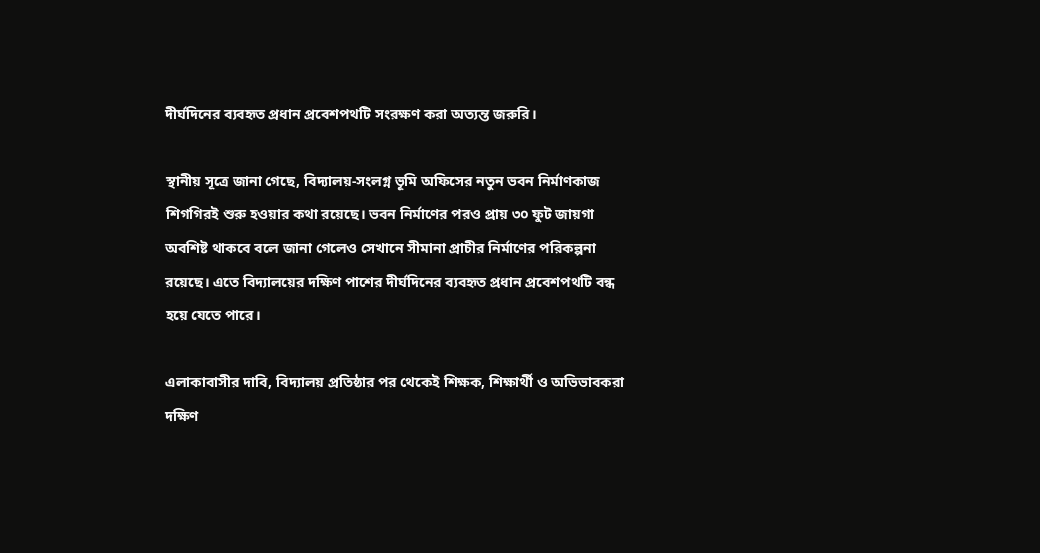দীর্ঘদিনের ব্যবহৃত প্রধান প্রবেশপথটি সংরক্ষণ করা অত্যন্ত জরুরি।

স্থানীয় সূত্রে জানা গেছে, বিদ্যালয়-সংলগ্ন ভূমি অফিসের নতুন ভবন নির্মাণকাজ শিগগিরই শুরু হওয়ার কথা রয়েছে। ভবন নির্মাণের পরও প্রায় ৩০ ফুট জায়গা অবশিষ্ট থাকবে বলে জানা গেলেও সেখানে সীমানা প্রাচীর নির্মাণের পরিকল্পনা রয়েছে। এতে বিদ্যালয়ের দক্ষিণ পাশের দীর্ঘদিনের ব্যবহৃত প্রধান প্রবেশপথটি বন্ধ হয়ে যেতে পারে।

এলাকাবাসীর দাবি, বিদ্যালয় প্রতিষ্ঠার পর থেকেই শিক্ষক, শিক্ষার্থী ও অভিভাবকরা দক্ষিণ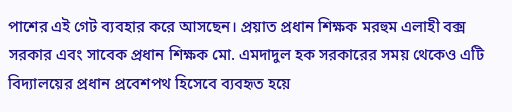পাশের এই গেট ব্যবহার করে আসছেন। প্রয়াত প্রধান শিক্ষক মরহুম এলাহী বক্স সরকার এবং সাবেক প্রধান শিক্ষক মো. এমদাদুল হক সরকারের সময় থেকেও এটি বিদ্যালয়ের প্রধান প্রবেশপথ হিসেবে ব্যবহৃত হয়ে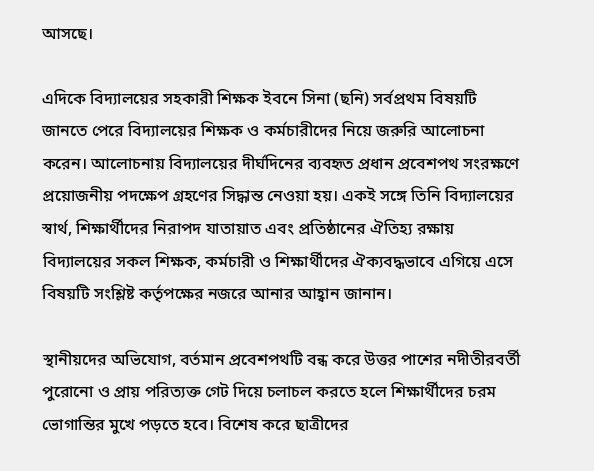আসছে।

এদিকে বিদ্যালয়ের সহকারী শিক্ষক ইবনে সিনা (ছনি) সর্বপ্রথম বিষয়টি জানতে পেরে বিদ্যালয়ের শিক্ষক ও কর্মচারীদের নিয়ে জরুরি আলোচনা করেন। আলোচনায় বিদ্যালয়ের দীর্ঘদিনের ব্যবহৃত প্রধান প্রবেশপথ সংরক্ষণে প্রয়োজনীয় পদক্ষেপ গ্রহণের সিদ্ধান্ত নেওয়া হয়। একই সঙ্গে তিনি বিদ্যালয়ের স্বার্থ, শিক্ষার্থীদের নিরাপদ যাতায়াত এবং প্রতিষ্ঠানের ঐতিহ্য রক্ষায় বিদ্যালয়ের সকল শিক্ষক, কর্মচারী ও শিক্ষার্থীদের ঐক্যবদ্ধভাবে এগিয়ে এসে বিষয়টি সংশ্লিষ্ট কর্তৃপক্ষের নজরে আনার আহ্বান জানান।

স্থানীয়দের অভিযোগ, বর্তমান প্রবেশপথটি বন্ধ করে উত্তর পাশের নদীতীরবর্তী পুরোনো ও প্রায় পরিত্যক্ত গেট দিয়ে চলাচল করতে হলে শিক্ষার্থীদের চরম ভোগান্তির মুখে পড়তে হবে। বিশেষ করে ছাত্রীদের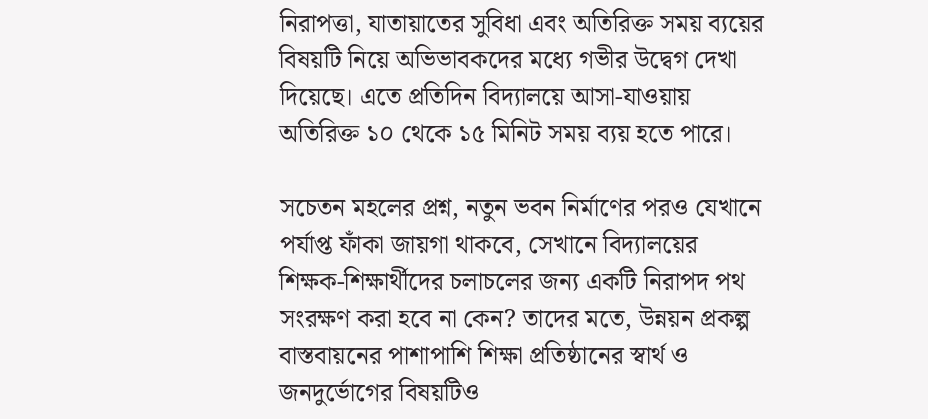নিরাপত্তা, যাতায়াতের সুবিধা এবং অতিরিক্ত সময় ব্যয়ের বিষয়টি নিয়ে অভিভাবকদের মধ্যে গভীর উদ্বেগ দেখা দিয়েছে। এতে প্রতিদিন বিদ্যালয়ে আসা-যাওয়ায় অতিরিক্ত ১০ থেকে ১৫ মিনিট সময় ব্যয় হতে পারে।

সচেতন মহলের প্রশ্ন, নতুন ভবন নির্মাণের পরও যেখানে পর্যাপ্ত ফাঁকা জায়গা থাকবে, সেখানে বিদ্যালয়ের শিক্ষক-শিক্ষার্থীদের চলাচলের জন্য একটি নিরাপদ পথ সংরক্ষণ করা হবে না কেন? তাদের মতে, উন্নয়ন প্রকল্প বাস্তবায়নের পাশাপাশি শিক্ষা প্রতিষ্ঠানের স্বার্থ ও জনদুর্ভোগের বিষয়টিও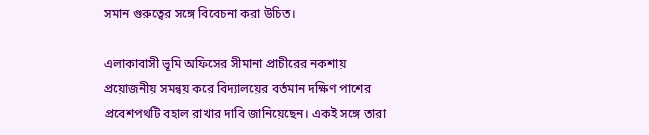সমান গুরুত্বের সঙ্গে বিবেচনা করা উচিত।

এলাকাবাসী ভূমি অফিসের সীমানা প্রাচীরের নকশায় প্রয়োজনীয় সমন্বয় করে বিদ্যালয়ের বর্তমান দক্ষিণ পাশের প্রবেশপথটি বহাল রাখার দাবি জানিয়েছেন। একই সঙ্গে তারা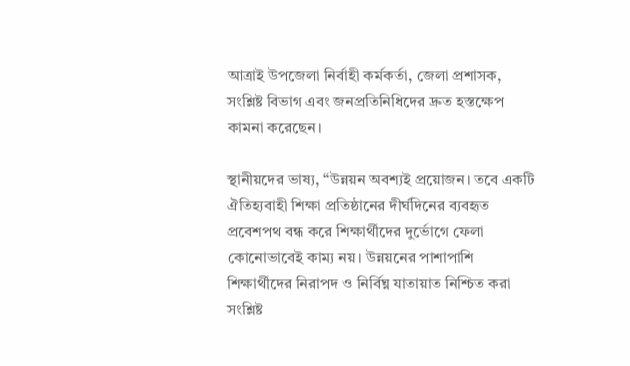আত্রাই উপজেলা নির্বাহী কর্মকর্তা, জেলা প্রশাসক, সংশ্লিষ্ট বিভাগ এবং জনপ্রতিনিধিদের দ্রুত হস্তক্ষেপ কামনা করেছেন।

স্থানীয়দের ভাষ্য, “উন্নয়ন অবশ্যই প্রয়োজন। তবে একটি ঐতিহ্যবাহী শিক্ষা প্রতিষ্ঠানের দীর্ঘদিনের ব্যবহৃত প্রবেশপথ বন্ধ করে শিক্ষার্থীদের দুর্ভোগে ফেলা কোনোভাবেই কাম্য নয়। উন্নয়নের পাশাপাশি শিক্ষার্থীদের নিরাপদ ও নির্বিঘ্ন যাতায়াত নিশ্চিত করা সংশ্লিষ্ট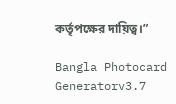কর্তৃপক্ষের দায়িত্ব।”

Bangla Photocard Generatorv3.7